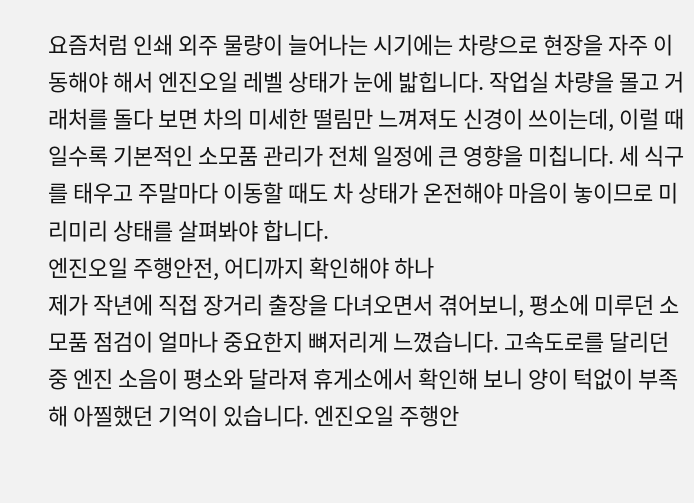요즘처럼 인쇄 외주 물량이 늘어나는 시기에는 차량으로 현장을 자주 이동해야 해서 엔진오일 레벨 상태가 눈에 밟힙니다. 작업실 차량을 몰고 거래처를 돌다 보면 차의 미세한 떨림만 느껴져도 신경이 쓰이는데, 이럴 때일수록 기본적인 소모품 관리가 전체 일정에 큰 영향을 미칩니다. 세 식구를 태우고 주말마다 이동할 때도 차 상태가 온전해야 마음이 놓이므로 미리미리 상태를 살펴봐야 합니다.
엔진오일 주행안전, 어디까지 확인해야 하나
제가 작년에 직접 장거리 출장을 다녀오면서 겪어보니, 평소에 미루던 소모품 점검이 얼마나 중요한지 뼈저리게 느꼈습니다. 고속도로를 달리던 중 엔진 소음이 평소와 달라져 휴게소에서 확인해 보니 양이 턱없이 부족해 아찔했던 기억이 있습니다. 엔진오일 주행안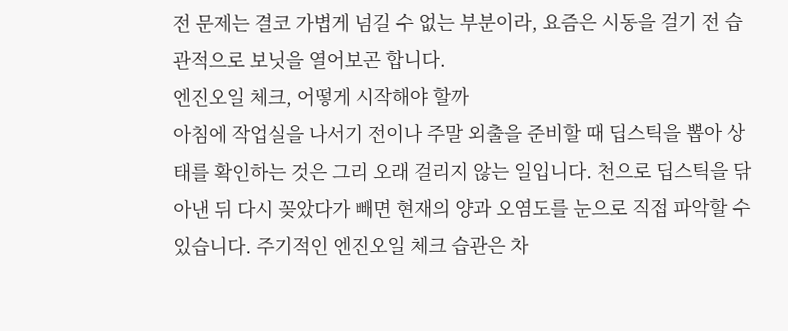전 문제는 결코 가볍게 넘길 수 없는 부분이라, 요즘은 시동을 걸기 전 습관적으로 보닛을 열어보곤 합니다.
엔진오일 체크, 어떻게 시작해야 할까
아침에 작업실을 나서기 전이나 주말 외출을 준비할 때 딥스틱을 뽑아 상태를 확인하는 것은 그리 오래 걸리지 않는 일입니다. 천으로 딥스틱을 닦아낸 뒤 다시 꽂았다가 빼면 현재의 양과 오염도를 눈으로 직접 파악할 수 있습니다. 주기적인 엔진오일 체크 습관은 차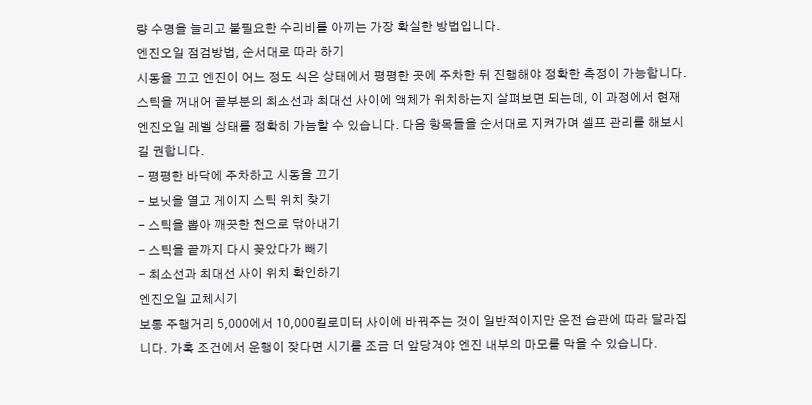량 수명을 늘리고 불필요한 수리비를 아끼는 가장 확실한 방법입니다.
엔진오일 점검방법, 순서대로 따라 하기
시동을 끄고 엔진이 어느 정도 식은 상태에서 평평한 곳에 주차한 뒤 진행해야 정확한 측정이 가능합니다. 스틱을 꺼내어 끝부분의 최소선과 최대선 사이에 액체가 위치하는지 살펴보면 되는데, 이 과정에서 현재 엔진오일 레벨 상태를 정확히 가늠할 수 있습니다. 다음 항목들을 순서대로 지켜가며 셀프 관리를 해보시길 권합니다.
- 평평한 바닥에 주차하고 시동을 끄기
- 보닛을 열고 게이지 스틱 위치 찾기
- 스틱을 뽑아 깨끗한 천으로 닦아내기
- 스틱을 끝까지 다시 꽂았다가 빼기
- 최소선과 최대선 사이 위치 확인하기
엔진오일 교체시기
보통 주행거리 5,000에서 10,000킬로미터 사이에 바꿔주는 것이 일반적이지만 운전 습관에 따라 달라집니다. 가혹 조건에서 운행이 잦다면 시기를 조금 더 앞당겨야 엔진 내부의 마모를 막을 수 있습니다.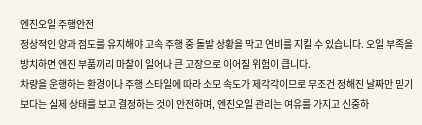엔진오일 주행안전
정상적인 양과 점도를 유지해야 고속 주행 중 돌발 상황을 막고 연비를 지킬 수 있습니다. 오일 부족을 방치하면 엔진 부품끼리 마찰이 일어나 큰 고장으로 이어질 위험이 큽니다.
차량을 운행하는 환경이나 주행 스타일에 따라 소모 속도가 제각각이므로 무조건 정해진 날짜만 믿기보다는 실제 상태를 보고 결정하는 것이 안전하며, 엔진오일 관리는 여유를 가지고 신중하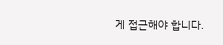게 접근해야 합니다.